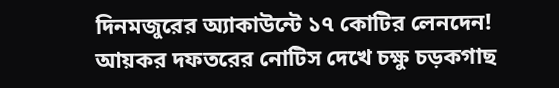দিনমজুরের অ্যাকাউন্টে ১৭ কোটির লেনদেন! আয়কর দফতরের নোটিস দেখে চক্ষু চড়কগাছ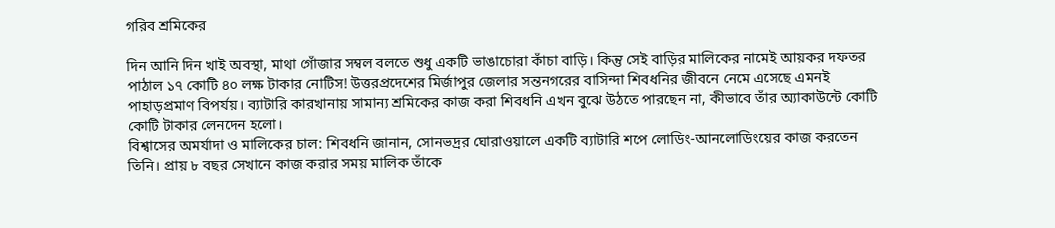গরিব শ্রমিকের

দিন আনি দিন খাই অবস্থা, মাথা গোঁজার সম্বল বলতে শুধু একটি ভাঙাচোরা কাঁচা বাড়ি। কিন্তু সেই বাড়ির মালিকের নামেই আয়কর দফতর পাঠাল ১৭ কোটি ৪০ লক্ষ টাকার নোটিস! উত্তরপ্রদেশের মির্জাপুর জেলার সন্তনগরের বাসিন্দা শিবধনির জীবনে নেমে এসেছে এমনই পাহাড়প্রমাণ বিপর্যয়। ব্যাটারি কারখানায় সামান্য শ্রমিকের কাজ করা শিবধনি এখন বুঝে উঠতে পারছেন না, কীভাবে তাঁর অ্যাকাউন্টে কোটি কোটি টাকার লেনদেন হলো।
বিশ্বাসের অমর্যাদা ও মালিকের চাল: শিবধনি জানান, সোনভদ্রর ঘোরাওয়ালে একটি ব্যাটারি শপে লোডিং-আনলোডিংয়ের কাজ করতেন তিনি। প্রায় ৮ বছর সেখানে কাজ করার সময় মালিক তাঁকে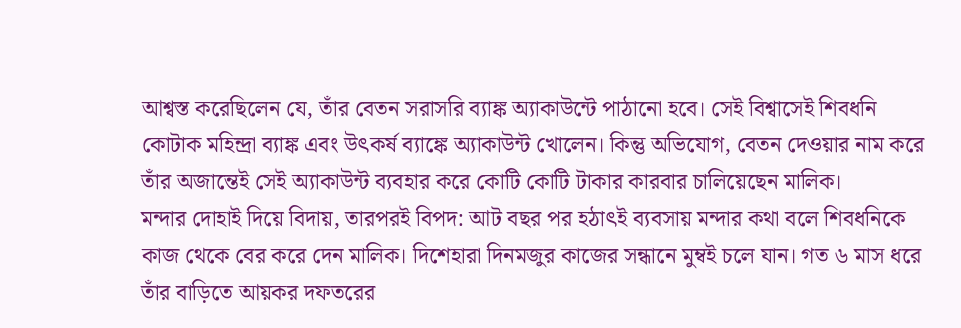আশ্বস্ত করেছিলেন যে, তাঁর বেতন সরাসরি ব্যাঙ্ক অ্যাকাউন্টে পাঠানো হবে। সেই বিশ্বাসেই শিবধনি কোটাক মহিন্দ্রা ব্যাঙ্ক এবং উৎকর্ষ ব্যাঙ্কে অ্যাকাউন্ট খোলেন। কিন্তু অভিযোগ, বেতন দেওয়ার নাম করে তাঁর অজান্তেই সেই অ্যাকাউন্ট ব্যবহার করে কোটি কোটি টাকার কারবার চালিয়েছেন মালিক।
মন্দার দোহাই দিয়ে বিদায়, তারপরই বিপদ: আট বছর পর হঠাৎই ব্যবসায় মন্দার কথা বলে শিবধনিকে কাজ থেকে বের করে দেন মালিক। দিশেহারা দিনমজুর কাজের সন্ধানে মুম্বই চলে যান। গত ৬ মাস ধরে তাঁর বাড়িতে আয়কর দফতরের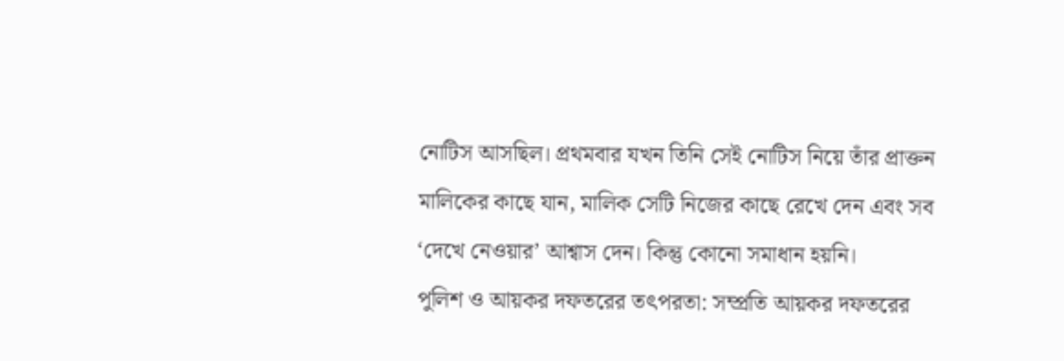নোটিস আসছিল। প্রথমবার যখন তিনি সেই নোটিস নিয়ে তাঁর প্রাক্তন মালিকের কাছে যান, মালিক সেটি নিজের কাছে রেখে দেন এবং সব ‘দেখে নেওয়ার’ আশ্বাস দেন। কিন্তু কোনো সমাধান হয়নি।
পুলিশ ও আয়কর দফতরের তৎপরতা: সম্প্রতি আয়কর দফতরের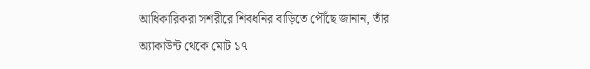আধিকারিকরা সশরীরে শিবধনির বাড়িতে পৌঁছে জানান, তাঁর অ্যাকাউন্ট থেকে মোট ১৭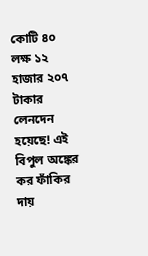কোটি ৪০ লক্ষ ১২ হাজার ২০৭ টাকার লেনদেন হয়েছে! এই বিপুল অঙ্কের কর ফাঁকির দায়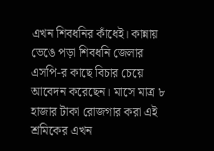এখন শিবধনির কাঁধেই। কান্নায় ভেঙে পড়া শিবধনি জেলার এসপি-র কাছে বিচার চেয়ে আবেদন করেছেন। মাসে মাত্র ৮ হাজার টাকা রোজগার করা এই শ্রমিকের এখন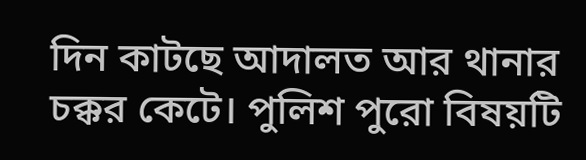দিন কাটছে আদালত আর থানার চক্কর কেটে। পুলিশ পুরো বিষয়টি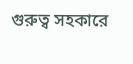গুরুত্ব সহকারে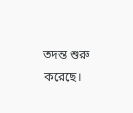তদন্ত শুরু করেছে।